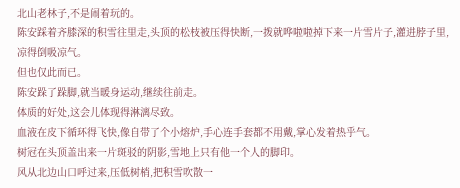北山老林子,不是闹着玩的。
陈安踩着齐膝深的积雪往里走,头顶的松枝被压得快断,一拨就哗啦啦掉下来一片雪片子,灌进脖子里,凉得倒吸凉气。
但也仅此而已。
陈安跺了跺脚,就当暖身运动,继续往前走。
体质的好处,这会儿体现得淋漓尽致。
血液在皮下循环得飞快,像自带了个小熔炉,手心连手套都不用戴,掌心发着热乎气。
树冠在头顶盖出来一片斑驳的阴影,雪地上只有他一个人的脚印。
风从北边山口呼过来,压低树梢,把积雪吹散一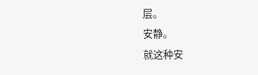层。
安静。
就这种安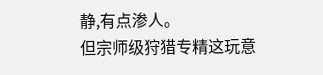静,有点渗人。
但宗师级狩猎专精这玩意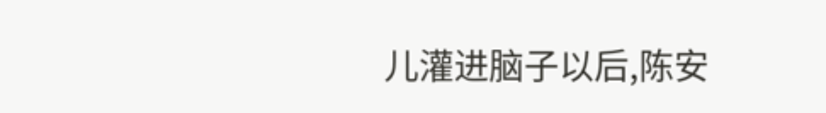儿灌进脑子以后,陈安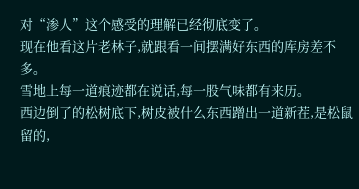对“渗人”这个感受的理解已经彻底变了。
现在他看这片老林子,就跟看一间摆满好东西的库房差不多。
雪地上每一道痕迹都在说话,每一股气味都有来历。
西边倒了的松树底下,树皮被什么东西蹭出一道新茬,是松鼠留的,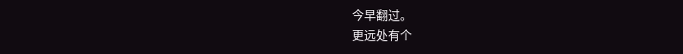今早翻过。
更远处有个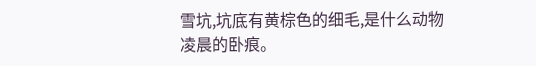雪坑,坑底有黄棕色的细毛,是什么动物凌晨的卧痕。